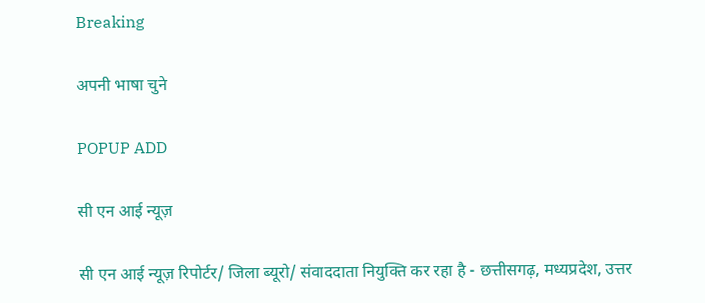Breaking

अपनी भाषा चुने

POPUP ADD

सी एन आई न्यूज़

सी एन आई न्यूज़ रिपोर्टर/ जिला ब्यूरो/ संवाददाता नियुक्ति कर रहा है - छत्तीसगढ़, मध्यप्रदेश, उत्तर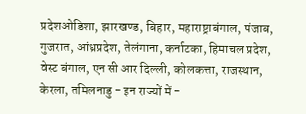प्रदेशओडिशा, झारखण्ड, बिहार, महाराष्ट्राबंगाल, पंजाब, गुजरात, आंध्रप्रदेश, तेलंगाना, कर्नाटका, हिमाचल प्रदेश, वेस्ट बंगाल, एन सी आर दिल्ली, कोलकत्ता, राजस्थान, केरला, तमिलनाडु - इन राज्यों में -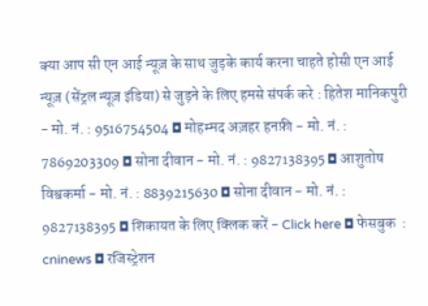क्या आप सी एन आई न्यूज़ के साथ जुड़के कार्य करना चाहते होसी एन आई न्यूज़ (सेंट्रल न्यूज़ इंडिया) से जुड़ने के लिए हमसे संपर्क करे : हितेश मानिकपुरी - मो. नं. : 9516754504 ◘ मोहम्मद अज़हर हनफ़ी - मो. नं. : 7869203309 ◘ सोना दीवान - मो. नं. : 9827138395 ◘ आशुतोष विश्वकर्मा - मो. नं. : 8839215630 ◘ सोना दीवान - मो. नं. : 9827138395 ◘ शिकायत के लिए क्लिक करें - Click here ◘ फेसबुक  : cninews ◘ रजिस्ट्रेशन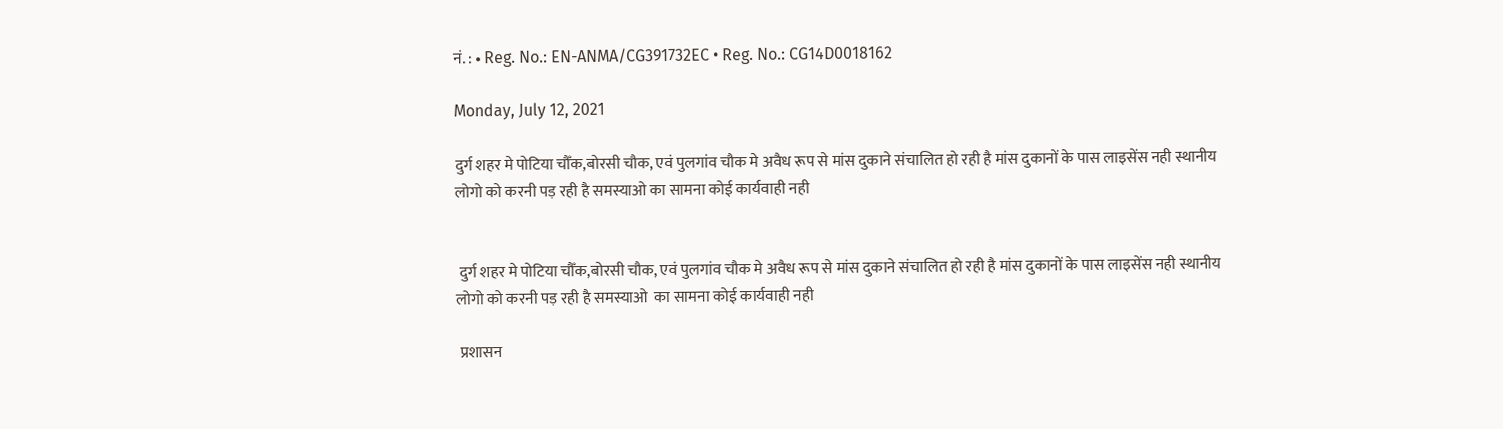नं. : • Reg. No.: EN-ANMA/CG391732EC • Reg. No.: CG14D0018162

Monday, July 12, 2021

दुर्ग शहर मे पोटिया चौँक,बोरसी चौक, एवं पुलगांव चौक मे अवैध रूप से मांस दुकाने संचालित हो रही है मांस दुकानों के पास लाइसेंस नही स्थानीय लोगो को करनी पड़ रही है समस्याओ का सामना कोई कार्यवाही नही


 दुर्ग शहर मे पोटिया चौँक,बोरसी चौक, एवं पुलगांव चौक मे अवैध रूप से मांस दुकाने संचालित हो रही है मांस दुकानों के पास लाइसेंस नही स्थानीय लोगो को करनी पड़ रही है समस्याओ  का सामना कोई कार्यवाही नही

 प्रशासन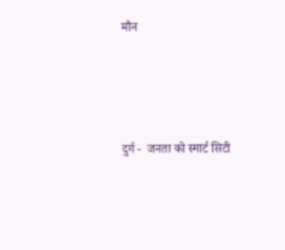मौन




दुर्ग -  जनता को स्मार्ट सिटी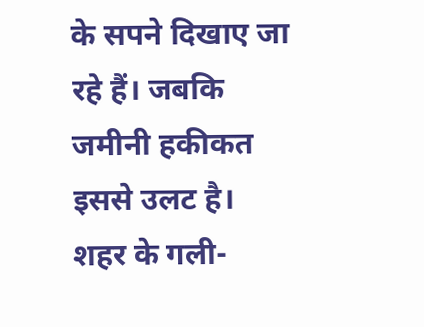के सपने दिखाए जा रहे हैं। जबकि जमीनी हकीकत इससे उलट है। शहर के गली-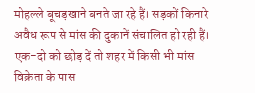मोहल्ले बूचड़खाने बनते जा रहे हैं। सड़कों किनारे अवैध रूप से मांस की दुकानें संचालित हो रही हैं। एक-दो को छोड़ दें तो शहर में किसी भी मांस विक्रेता के पास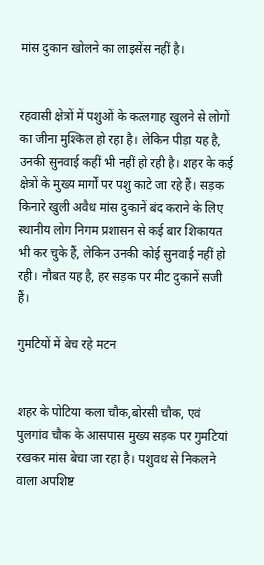मांस दुकान खोलने का लाइसेंस नहीं है।


रहवासी क्षेत्रों में पशुओं के कत्लगाह खुलने से लोगों का जीना मुश्किल हो रहा है। लेकिन पीड़ा यह है, उनकी सुनवाई कहीं भी नहीं हो रही है। शहर के कई क्षेत्रों के मुख्य मार्गों पर पशु काटे जा रहे हैं। सड़क किनारे खुली अवैध मांस दुकानें बंद कराने के लिए स्थानीय लोग निगम प्रशासन से कई बार शिकायत भी कर चुके हैं, लेकिन उनकी कोई सुनवाई नहीं हो रही। नौबत यह है, हर सड़क पर मीट दुकानें सजी हैं।

गुमटियों में बेच रहे मटन


शहर के पोटिया कला चौक,बोरसी चौक, एवं पुलगांव चौक के आसपास मुख्य सड़क पर गुमटियां रखकर मांस बेचा जा रहा है। पशुवध से निकलने वाला अपशिष्ट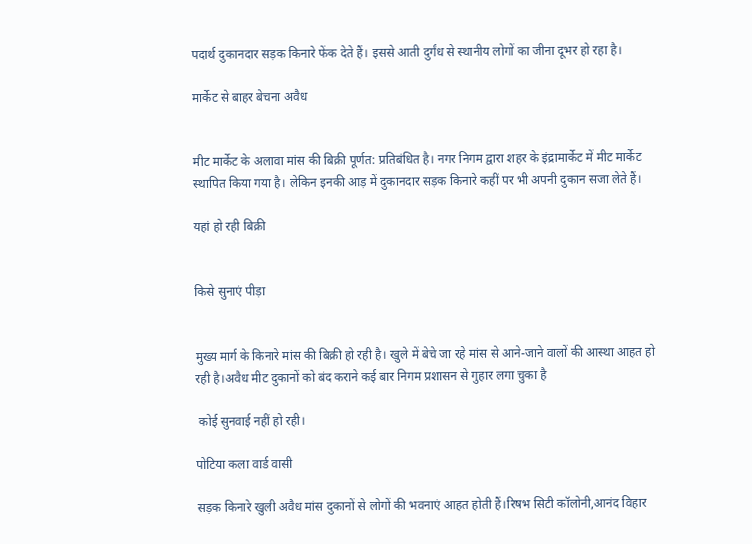पदार्थ दुकानदार सड़क किनारे फेंक देते हैं। इससे आती दुर्गंध से स्थानीय लोगों का जीना दूभर हो रहा है।

मार्केट से बाहर बेचना अवैध


मीट मार्केट के अलावा मांस की बिक्री पूर्णत: प्रतिबंधित है। नगर निगम द्वारा शहर के इंद्रामार्केट में मीट मार्केट स्थापित किया गया है। लेकिन इनकी आड़ में दुकानदार सड़क किनारे कहीं पर भी अपनी दुकान सजा लेते हैं।

यहां हो रही बिक्री


किसे सुनाएं पीड़ा


मुख्य मार्ग के किनारे मांस की बिक्री हो रही है। खुले में बेचे जा रहे मांस से आने-जाने वालों की आस्था आहत हो रही है।अवैध मीट दुकानों को बंद कराने कई बार निगम प्रशासन से गुहार लगा चुका है

 कोई सुनवाई नहीं हो रही।

पोटिया कला वार्ड वासी

सड़क किनारे खुली अवैध मांस दुकानों से लोगों की भवनाएं आहत होती हैं।रिषभ सिटी कॉलोनी,आनंद विहार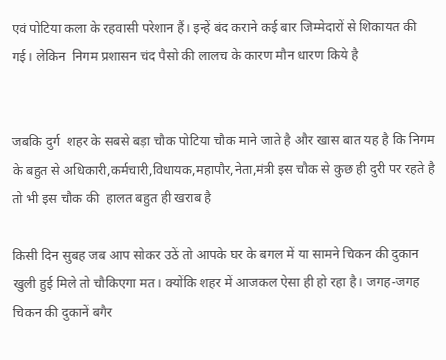एवं पोटिया कला के रहवासी परेशान हैं। इन्हें बंद कराने कई बार जिम्मेदारों से शिकायत की गई। लेकिन  निगम प्रशासन चंद पैसो की लालच के कारण मौन धारण किये है


जबकि दुर्ग  शहर के सबसे बड़ा चौक पोटिया चौक माने जाते है और खास बात यह है कि निगम के बहुत से अधिकारी,कर्मचारी,विधायक,महापौर,नेता,मंत्री इस चौक से कुछ ही दुरी पर रहते है तो भी इस चौक की  हालत बहुत ही खराब है

किसी दिन सुबह जब आप सोकर उठें तो आपके घर के बगल में या सामने चिकन की दुकान खुली हुई मिले तो चौकिएगा मत। क्योंकि शहर में आजकल ऐसा ही हो रहा है। जगह-जगह चिकन की दुकानें बगैर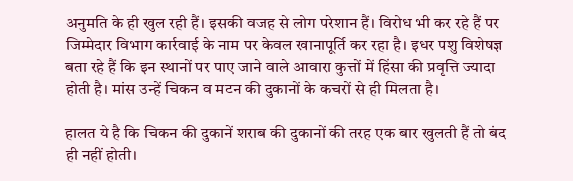अनुमति के ही खुल रही हैं। इसकी वजह से लोग परेशान हैं। विरोध भी कर रहे हैं पर जिम्मेदार विभाग कार्रवाई के नाम पर केवल खानापूर्ति कर रहा है। इधर पशु विशेषज्ञ बता रहे हैं कि इन स्थानों पर पाए जाने वाले आवारा कुत्तों में हिंसा की प्रवृत्ति ज्यादा होती है। मांस उन्हें चिकन व मटन की दुकानों के कचरों से ही मिलता है।

हालत ये है कि चिकन की दुकानें शराब की दुकानों की तरह एक बार खुलती हैं तो बंद ही नहीं होती।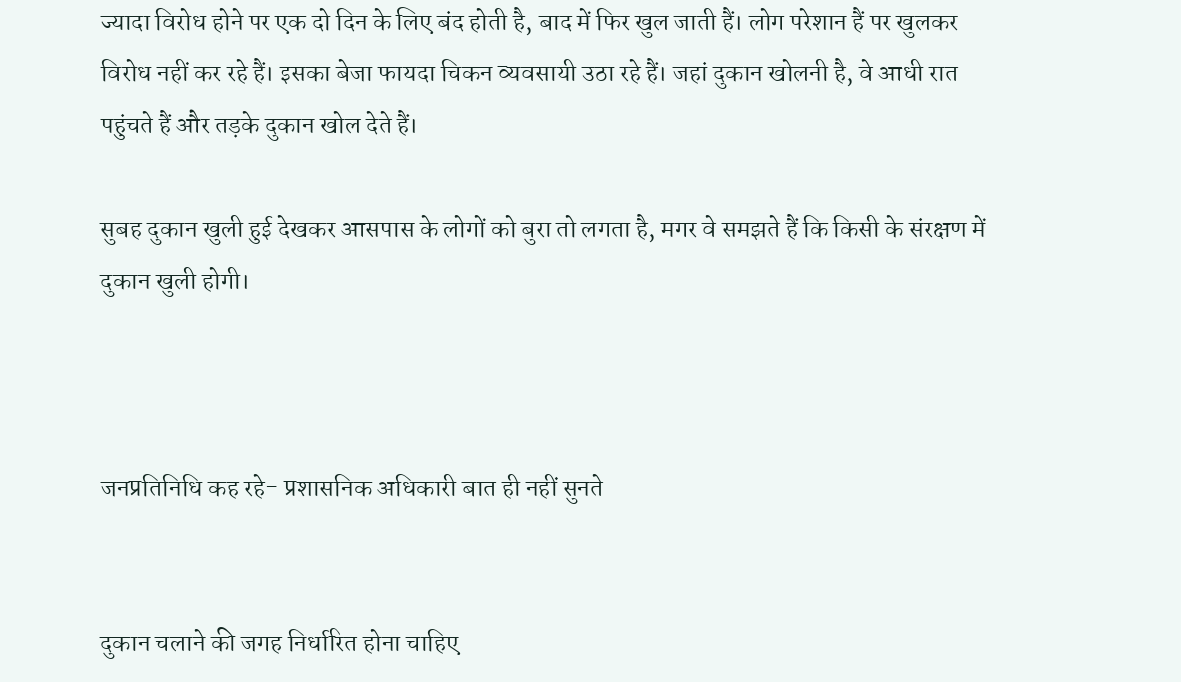ज्यादा विरोध होने पर एक दो दिन के लिए बंद होती है, बाद में फिर खुल जाती हैं। लोग परेशान हैं पर खुलकर विरोध नहीं कर रहे हैं। इसका बेजा फायदा चिकन व्यवसायी उठा रहे हैं। जहां दुकान खोलनी है, वे आधी रात पहुंचते हैं और तड़के दुकान खोल देते हैं।

सुबह दुकान खुली हुई देखकर आसपास के लोगों को बुरा तो लगता है, मगर वे समझते हैं कि किसी के संरक्षण में दुकान खुली होगी।



जनप्रतिनिधि कह रहे- प्रशासनिक अधिकारी बात ही नहीं सुनते


दुकान चलाने की जगह निर्धारित होना चाहिए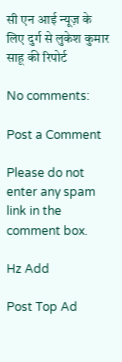सी एन आई न्यूज़ के लिए दुर्ग से लुकेश कुमार साहू की रिपोर्ट

No comments:

Post a Comment

Please do not enter any spam link in the comment box.

Hz Add

Post Top Ad